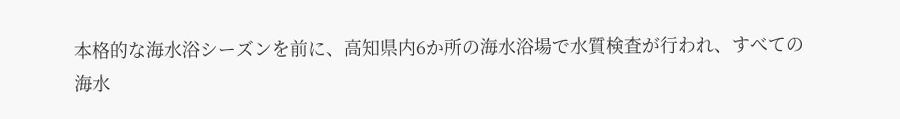本格的な海水浴シーズンを前に、高知県内6か所の海水浴場で水質検査が行われ、すべての海水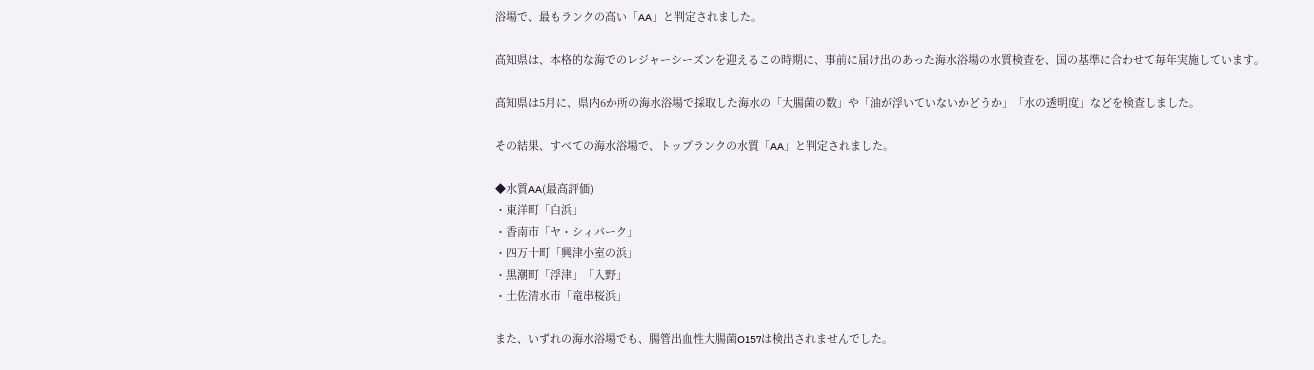浴場で、最もランクの高い「AA」と判定されました。

高知県は、本格的な海でのレジャーシーズンを迎えるこの時期に、事前に届け出のあった海水浴場の水質検査を、国の基準に合わせて毎年実施しています。

高知県は5月に、県内6か所の海水浴場で採取した海水の「大腸菌の数」や「油が浮いていないかどうか」「水の透明度」などを検査しました。

その結果、すべての海水浴場で、トップランクの水質「AA」と判定されました。

◆水質AA(最高評価)
・東洋町「白浜」
・香南市「ヤ・シィパーク」
・四万十町「興津小室の浜」
・黒潮町「浮津」「入野」
・土佐清水市「竜串桜浜」

また、いずれの海水浴場でも、腸管出血性大腸菌O157は検出されませんでした。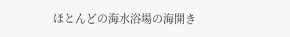ほとんどの海水浴場の海開き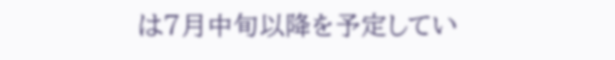は7月中旬以降を予定してい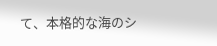て、本格的な海のシ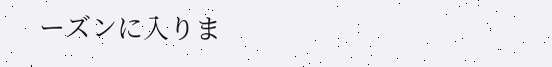ーズンに入りま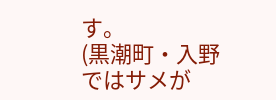す。
(黒潮町・入野ではサメが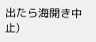出たら海開き中止)